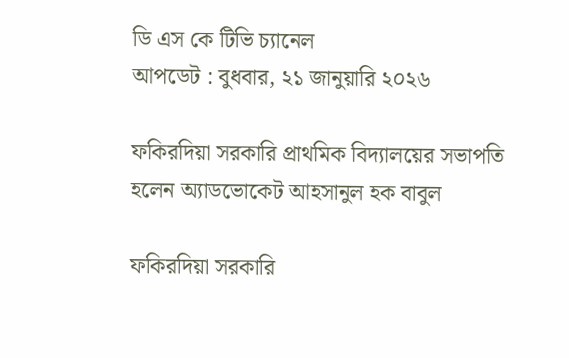ডি এস কে টিভি চ্যানেল
আপডেট : বুধবার, ২১ জানুয়ারি ২০২৬

ফকিরদিয়া সরকারি প্রাথমিক বিদ্যালয়ের সভাপতি হলেন অ্যাডভোকেট আহসানুল হক বাবুল

ফকিরদিয়া সরকারি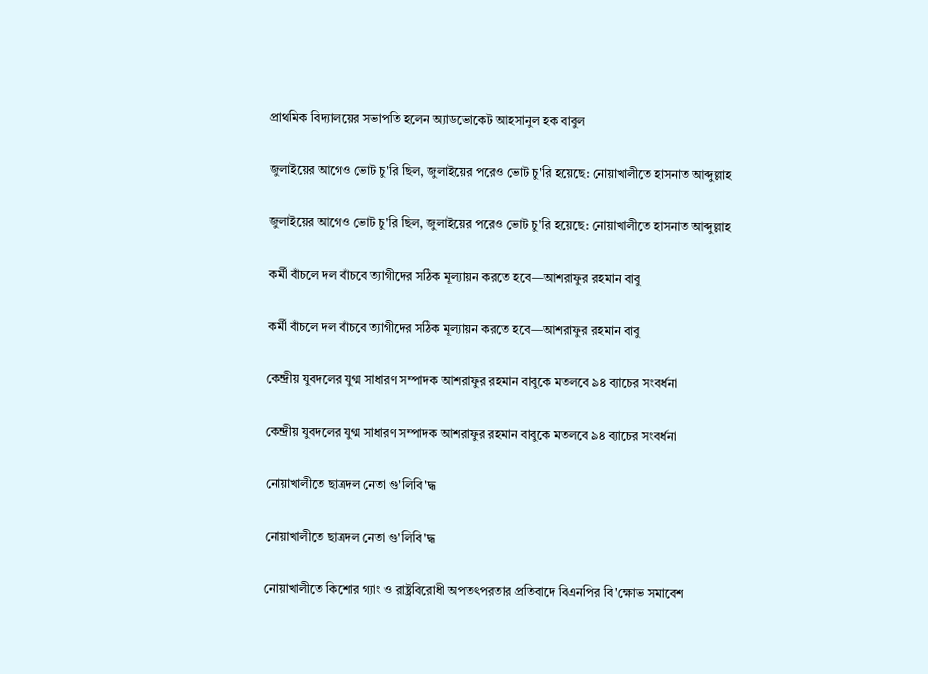প্রাথমিক বিদ্যালয়ের সভাপতি হলেন অ্যাডভোকেট আহসানুল হক বাবুল

জুলাইয়ের আগেও ভোট চু'রি ছিল, জুলাইয়ের পরেও ভোট চু'রি হয়েছে: নোয়াখালীতে হাসনাত আব্দুল্লাহ

জুলাইয়ের আগেও ভোট চু'রি ছিল, জুলাইয়ের পরেও ভোট চু'রি হয়েছে: নোয়াখালীতে হাসনাত আব্দুল্লাহ

কর্মী বাঁচলে দল বাঁচবে ত্যাগীদের সঠিক মূল্যায়ন করতে হবে—আশরাফুর রহমান বাবু

কর্মী বাঁচলে দল বাঁচবে ত্যাগীদের সঠিক মূল্যায়ন করতে হবে—আশরাফুর রহমান বাবু

কেন্দ্রীয় যুবদলের যুগ্ম সাধারণ সম্পাদক আশরাফুর রহমান বাবুকে মতলবে ৯৪ ব্যাচের সংবর্ধনা

কেন্দ্রীয় যুবদলের যুগ্ম সাধারণ সম্পাদক আশরাফুর রহমান বাবুকে মতলবে ৯৪ ব্যাচের সংবর্ধনা

নোয়াখালীতে ছাত্রদল নেতা গু'লিবি'দ্ধ

নোয়াখালীতে ছাত্রদল নেতা গু'লিবি'দ্ধ

নোয়াখালীতে কিশোর গ্যাং ও রাষ্ট্রবিরোধী অপতৎপরতার প্রতিবাদে বিএনপির বি'ক্ষোভ সমাবেশ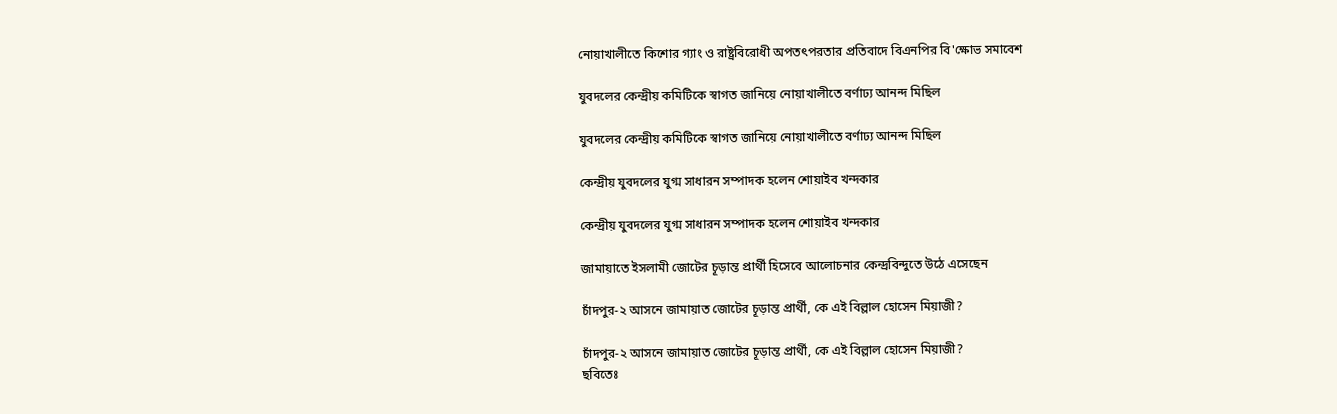নোয়াখালীতে কিশোর গ্যাং ও রাষ্ট্রবিরোধী অপতৎপরতার প্রতিবাদে বিএনপির বি'ক্ষোভ সমাবেশ

যুবদলের কেন্দ্রীয় কমিটিকে স্বাগত জানিয়ে নোয়াখালীতে বর্ণাঢ্য আনন্দ মিছিল

যুবদলের কেন্দ্রীয় কমিটিকে স্বাগত জানিয়ে নোয়াখালীতে বর্ণাঢ্য আনন্দ মিছিল

কেন্দ্রীয় যুবদলের যুগ্ম সাধারন সম্পাদক হলেন শোয়াইব খন্দকার

কেন্দ্রীয় যুবদলের যুগ্ম সাধারন সম্পাদক হলেন শোয়াইব খন্দকার

জামায়াতে ইসলামী জোটের চূড়ান্ত প্রার্থী হিসেবে আলোচনার কেন্দ্রবিন্দুতে উঠে এসেছেন

চাঁদপুর-২ আসনে জামায়াত জোটের চূড়ান্ত প্রার্থী, কে এই বিল্লাল হোসেন মিয়াজী?

চাঁদপুর-২ আসনে জামায়াত জোটের চূড়ান্ত প্রার্থী, কে এই বিল্লাল হোসেন মিয়াজী?
ছবিতেঃ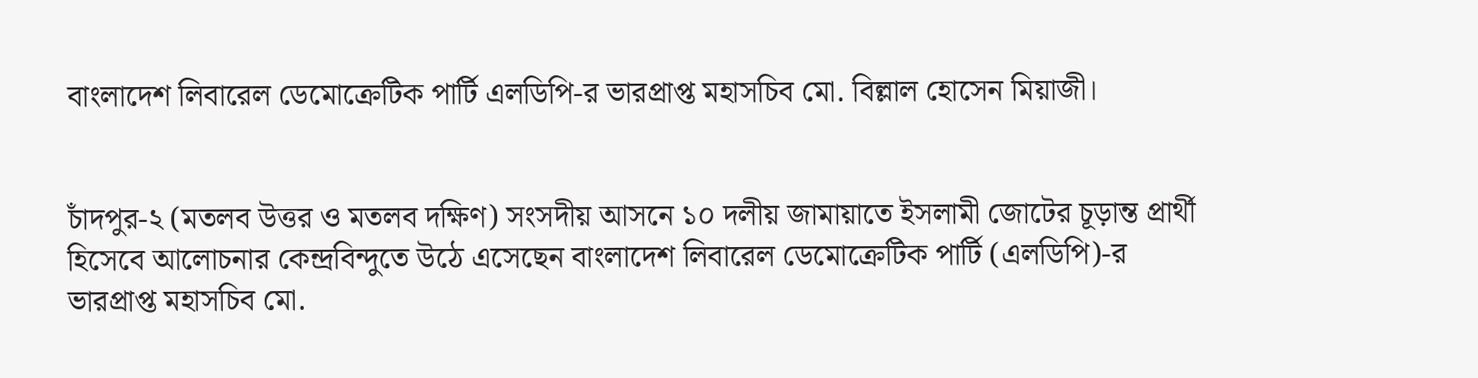বাংলাদেশ লিবারেল ডেমোক্রেটিক পার্টি এলডিপি-র ভারপ্রাপ্ত মহাসচিব মো. বিল্লাল হোসেন মিয়াজী।


চাঁদপুর-২ (মতলব উত্তর ও মতলব দক্ষিণ) সংসদীয় আসনে ১০ দলীয় জামায়াতে ইসলামী জোটের চূড়ান্ত প্রার্থী হিসেবে আলোচনার কেন্দ্রবিন্দুতে উঠে এসেছেন বাংলাদেশ লিবারেল ডেমোক্রেটিক পার্টি (এলডিপি)-র ভারপ্রাপ্ত মহাসচিব মো.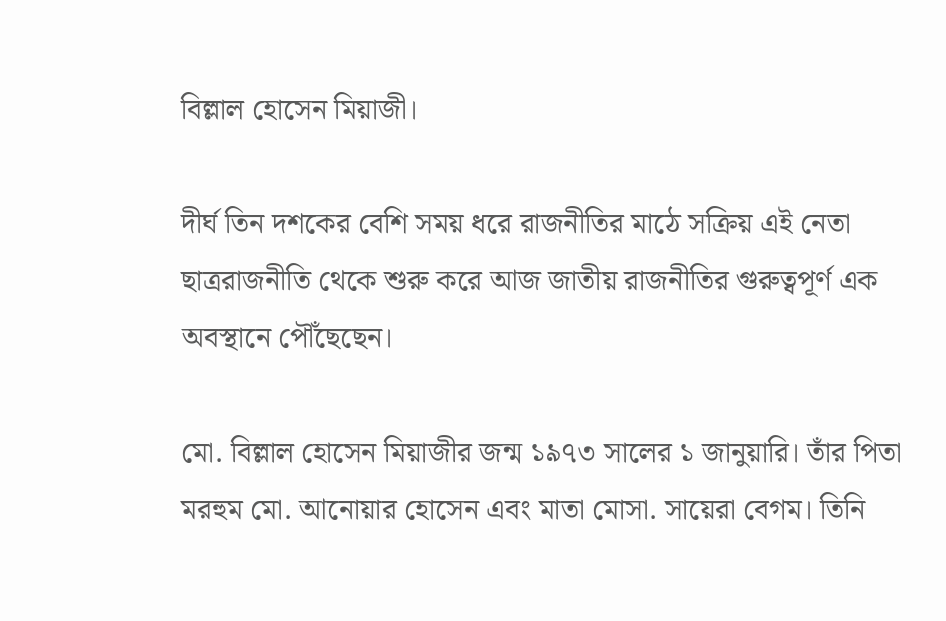বিল্লাল হোসেন মিয়াজী।

দীর্ঘ তিন দশকের বেশি সময় ধরে রাজনীতির মাঠে সক্রিয় এই নেতা ছাত্ররাজনীতি থেকে শুরু করে আজ জাতীয় রাজনীতির গুরুত্বপূর্ণ এক অবস্থানে পৌঁছেছেন।

মো. বিল্লাল হোসেন মিয়াজীর জন্ম ১৯৭৩ সালের ১ জানুয়ারি। তাঁর পিতা মরহুম মো. আনোয়ার হোসেন এবং মাতা মোসা. সায়েরা বেগম। তিনি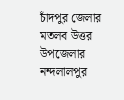চাঁদপুর জেলার মতলব উত্তর উপজেলার নন্দলালপুর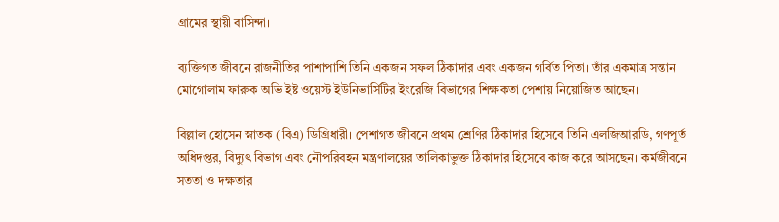গ্রামের স্থায়ী বাসিন্দা।

ব্যক্তিগত জীবনে রাজনীতির পাশাপাশি তিনি একজন সফল ঠিকাদার এবং একজন গর্বিত পিতা। তাঁর একমাত্র সন্তান মোগোলাম ফারুক অভি ইষ্ট ওয়েস্ট ইউনিভার্সিটির ইংরেজি বিভাগের শিক্ষকতা পেশায় নিয়োজিত আছেন।

বিল্লাল হোসেন স্নাতক (বিএ) ডিগ্রিধারী। পেশাগত জীবনে প্রথম শ্রেণির ঠিকাদার হিসেবে তিনি এলজিআরডি, গণপূর্ত অধিদপ্তর, বিদ্যুৎ বিভাগ এবং নৌপরিবহন মন্ত্রণালয়ের তালিকাভুক্ত ঠিকাদার হিসেবে কাজ করে আসছেন। কর্মজীবনে সততা ও দক্ষতার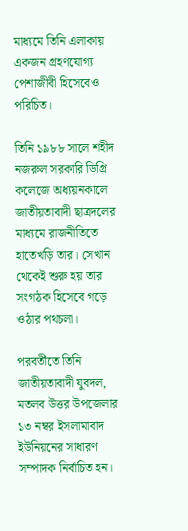মাধ্যমে তিনি এলাকায় একজন গ্রহণযোগ্য পেশাজীবী হিসেবেও পরিচিত।

তিনি ১৯৮৮ সালে শহীদ নজরুল সরকারি ডিগ্রি কলেজে অধ্যয়নকালে জাতীয়তাবাদী ছাত্রদলের মাধ্যমে রাজনীতিতে হাতেখড়ি তার। সেখান থেকেই শুরু হয় তার সংগঠক হিসেবে গড়ে ওঠার পথচলা।

পরবর্তীতে তিনি জাতীয়তাবাদী যুবদল, মতলব উত্তর উপজেলার ১৩ নম্বর ইসলামাবাদ ইউনিয়নের সাধারণ সম্পাদক নির্বাচিত হন।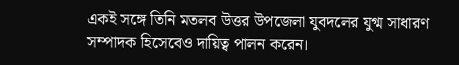একই সঙ্গে তিনি মতলব উত্তর উপজেলা যুবদলের যুগ্ম সাধারণ সম্পাদক হিসেবেও দায়িত্ব পালন করেন।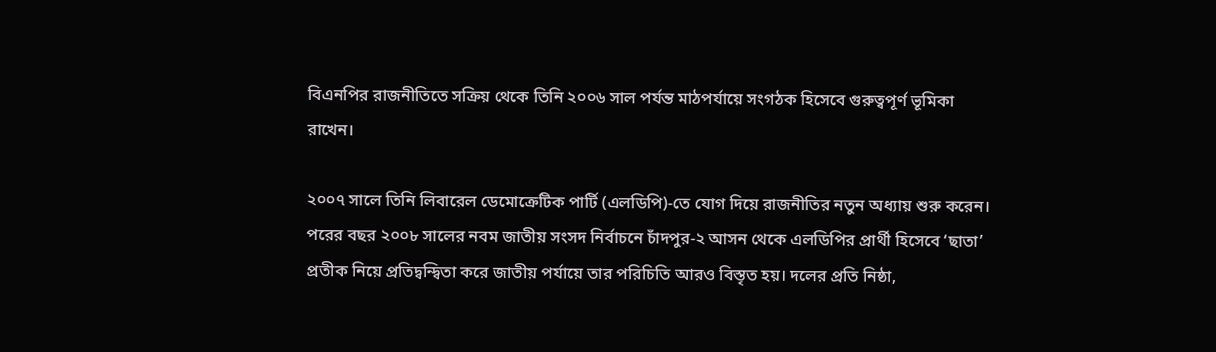বিএনপির রাজনীতিতে সক্রিয় থেকে তিনি ২০০৬ সাল পর্যন্ত মাঠপর্যায়ে সংগঠক হিসেবে গুরুত্বপূর্ণ ভূমিকা রাখেন।

২০০৭ সালে তিনি লিবারেল ডেমোক্রেটিক পার্টি (এলডিপি)-তে যোগ দিয়ে রাজনীতির নতুন অধ্যায় শুরু করেন। পরের বছর ২০০৮ সালের নবম জাতীয় সংসদ নির্বাচনে চাঁদপুর-২ আসন থেকে এলডিপির প্রার্থী হিসেবে ‘ছাতা’ প্রতীক নিয়ে প্রতিদ্বন্দ্বিতা করে জাতীয় পর্যায়ে তার পরিচিতি আরও বিস্তৃত হয়। দলের প্রতি নিষ্ঠা,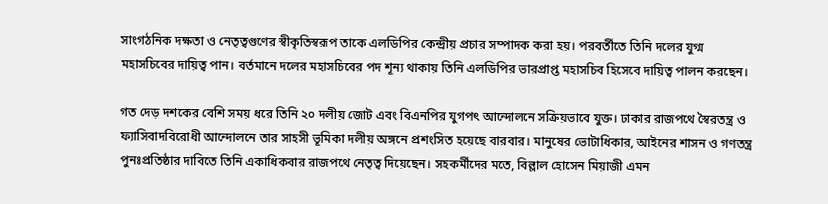সাংগঠনিক দক্ষতা ও নেতৃত্বগুণের স্বীকৃতিস্বরূপ তাকে এলডিপির কেন্দ্রীয় প্রচার সম্পাদক করা হয়। পরবর্তীতে তিনি দলের যুগ্ম মহাসচিবের দায়িত্ব পান। বর্তমানে দলের মহাসচিবের পদ শূন্য থাকায় তিনি এলডিপির ভারপ্রাপ্ত মহাসচিব হিসেবে দায়িত্ব পালন করছেন।

গত দেড় দশকের বেশি সময় ধরে তিনি ২০ দলীয় জোট এবং বিএনপির যুগপৎ আন্দোলনে সক্রিয়ভাবে যুক্ত। ঢাকার রাজপথে স্বৈরতন্ত্র ও ফ্যাসিবাদবিরোধী আন্দোলনে তার সাহসী ভূমিকা দলীয় অঙ্গনে প্রশংসিত হয়েছে বারবার। মানুষের ভোটাধিকার, আইনের শাসন ও গণতন্ত্র পুনঃপ্রতিষ্ঠার দাবিতে তিনি একাধিকবার রাজপথে নেতৃত্ব দিয়েছেন। সহকর্মীদের মতে, বিল্লাল হোসেন মিয়াজী এমন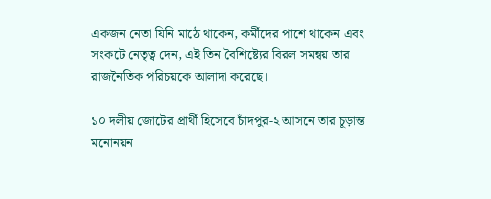একজন নেতা যিনি মাঠে থাকেন, কর্মীদের পাশে থাকেন এবং সংকটে নেতৃত্ব দেন, এই তিন বৈশিষ্ট্যের বিরল সমন্বয় তার রাজনৈতিক পরিচয়কে আলাদা করেছে।

১০ দলীয় জোটের প্রার্থী হিসেবে চাঁদপুর-২ আসনে তার চূড়ান্ত মনোনয়ন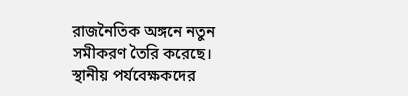রাজনৈতিক অঙ্গনে নতুন সমীকরণ তৈরি করেছে। স্থানীয় পর্যবেক্ষকদের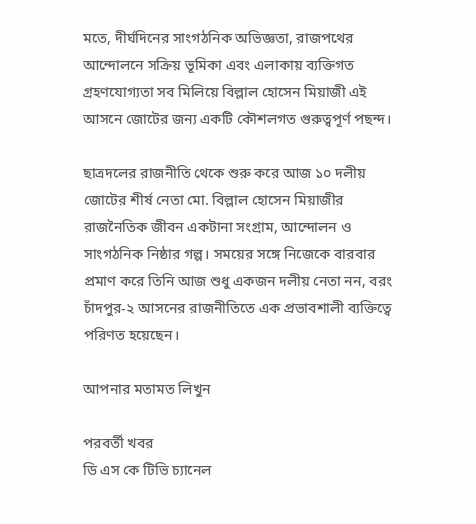মতে, দীর্ঘদিনের সাংগঠনিক অভিজ্ঞতা, রাজপথের আন্দোলনে সক্রিয় ভূমিকা এবং এলাকায় ব্যক্তিগত গ্রহণযোগ্যতা সব মিলিয়ে বিল্লাল হোসেন মিয়াজী এই আসনে জোটের জন্য একটি কৌশলগত গুরুত্বপূর্ণ পছন্দ।

ছাত্রদলের রাজনীতি থেকে শুরু করে আজ ১০ দলীয় জোটের শীর্ষ নেতা মো. বিল্লাল হোসেন মিয়াজীর রাজনৈতিক জীবন একটানা সংগ্রাম, আন্দোলন ও সাংগঠনিক নিষ্ঠার গল্প। সময়ের সঙ্গে নিজেকে বারবার প্রমাণ করে তিনি আজ শুধু একজন দলীয় নেতা নন, বরং চাঁদপুর-২ আসনের রাজনীতিতে এক প্রভাবশালী ব্যক্তিত্বে পরিণত হয়েছেন।

আপনার মতামত লিখুন

পরবর্তী খবর
ডি এস কে টিভি চ্যানেল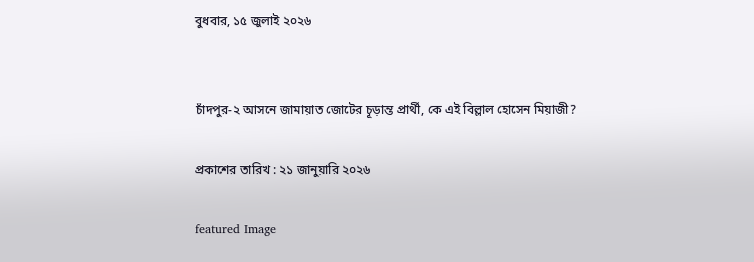বুধবার, ১৫ জুলাই ২০২৬


চাঁদপুর-২ আসনে জামায়াত জোটের চূড়ান্ত প্রার্থী, কে এই বিল্লাল হোসেন মিয়াজী?

প্রকাশের তারিখ : ২১ জানুয়ারি ২০২৬

featured Image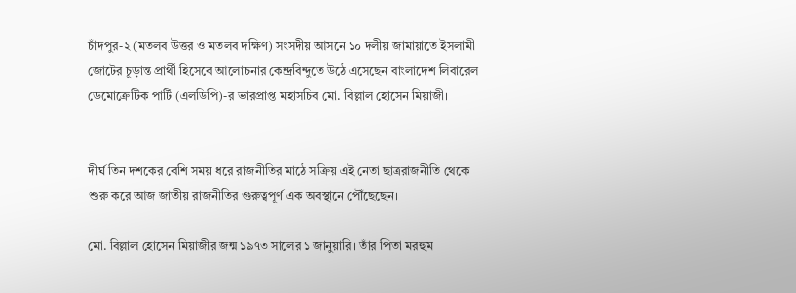চাঁদপুর-২ (মতলব উত্তর ও মতলব দক্ষিণ) সংসদীয় আসনে ১০ দলীয় জামায়াতে ইসলামী জোটের চূড়ান্ত প্রার্থী হিসেবে আলোচনার কেন্দ্রবিন্দুতে উঠে এসেছেন বাংলাদেশ লিবারেল ডেমোক্রেটিক পার্টি (এলডিপি)-র ভারপ্রাপ্ত মহাসচিব মো. বিল্লাল হোসেন মিয়াজী।


দীর্ঘ তিন দশকের বেশি সময় ধরে রাজনীতির মাঠে সক্রিয় এই নেতা ছাত্ররাজনীতি থেকে শুরু করে আজ জাতীয় রাজনীতির গুরুত্বপূর্ণ এক অবস্থানে পৌঁছেছেন।

মো. বিল্লাল হোসেন মিয়াজীর জন্ম ১৯৭৩ সালের ১ জানুয়ারি। তাঁর পিতা মরহুম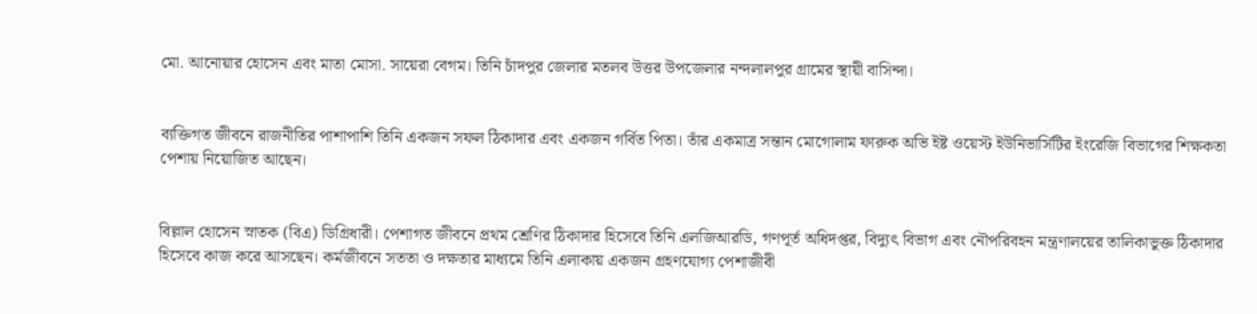মো. আনোয়ার হোসেন এবং মাতা মোসা. সায়েরা বেগম। তিনি চাঁদপুর জেলার মতলব উত্তর উপজেলার নন্দলালপুর গ্রামের স্থায়ী বাসিন্দা।


ব্যক্তিগত জীবনে রাজনীতির পাশাপাশি তিনি একজন সফল ঠিকাদার এবং একজন গর্বিত পিতা। তাঁর একমাত্র সন্তান মোগোলাম ফারুক অভি ইষ্ট ওয়েস্ট ইউনিভার্সিটির ইংরেজি বিভাগের শিক্ষকতা পেশায় নিয়োজিত আছেন।


বিল্লাল হোসেন স্নাতক (বিএ) ডিগ্রিধারী। পেশাগত জীবনে প্রথম শ্রেণির ঠিকাদার হিসেবে তিনি এলজিআরডি, গণপূর্ত অধিদপ্তর, বিদ্যুৎ বিভাগ এবং নৌপরিবহন মন্ত্রণালয়ের তালিকাভুক্ত ঠিকাদার হিসেবে কাজ করে আসছেন। কর্মজীবনে সততা ও দক্ষতার মাধ্যমে তিনি এলাকায় একজন গ্রহণযোগ্য পেশাজীবী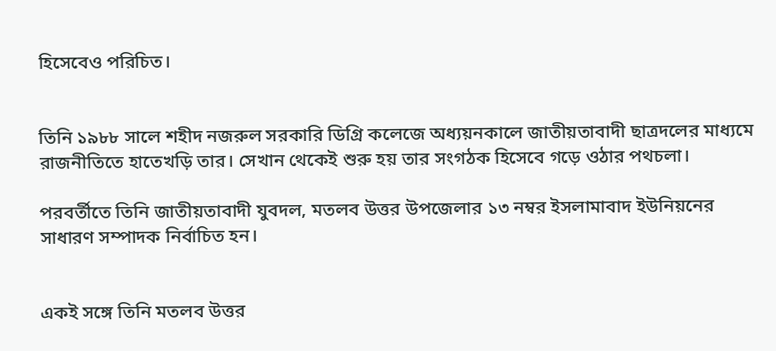হিসেবেও পরিচিত।


তিনি ১৯৮৮ সালে শহীদ নজরুল সরকারি ডিগ্রি কলেজে অধ্যয়নকালে জাতীয়তাবাদী ছাত্রদলের মাধ্যমে রাজনীতিতে হাতেখড়ি তার। সেখান থেকেই শুরু হয় তার সংগঠক হিসেবে গড়ে ওঠার পথচলা।

পরবর্তীতে তিনি জাতীয়তাবাদী যুবদল, মতলব উত্তর উপজেলার ১৩ নম্বর ইসলামাবাদ ইউনিয়নের সাধারণ সম্পাদক নির্বাচিত হন।


একই সঙ্গে তিনি মতলব উত্তর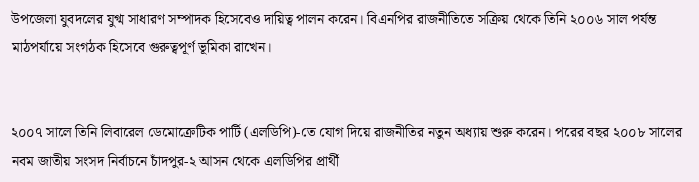উপজেলা যুবদলের যুগ্ম সাধারণ সম্পাদক হিসেবেও দায়িত্ব পালন করেন। বিএনপির রাজনীতিতে সক্রিয় থেকে তিনি ২০০৬ সাল পর্যন্ত মাঠপর্যায়ে সংগঠক হিসেবে গুরুত্বপূর্ণ ভূমিকা রাখেন।


২০০৭ সালে তিনি লিবারেল ডেমোক্রেটিক পার্টি (এলডিপি)-তে যোগ দিয়ে রাজনীতির নতুন অধ্যায় শুরু করেন। পরের বছর ২০০৮ সালের নবম জাতীয় সংসদ নির্বাচনে চাঁদপুর-২ আসন থেকে এলডিপির প্রার্থী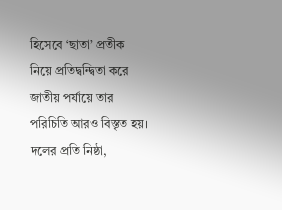হিসেবে ‘ছাতা’ প্রতীক নিয়ে প্রতিদ্বন্দ্বিতা করে জাতীয় পর্যায়ে তার পরিচিতি আরও বিস্তৃত হয়। দলের প্রতি নিষ্ঠা,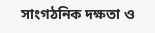সাংগঠনিক দক্ষতা ও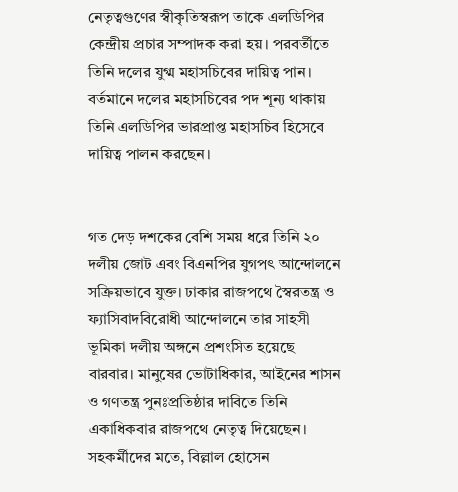নেতৃত্বগুণের স্বীকৃতিস্বরূপ তাকে এলডিপির কেন্দ্রীয় প্রচার সম্পাদক করা হয়। পরবর্তীতে তিনি দলের যুগ্ম মহাসচিবের দায়িত্ব পান। বর্তমানে দলের মহাসচিবের পদ শূন্য থাকায় তিনি এলডিপির ভারপ্রাপ্ত মহাসচিব হিসেবে দায়িত্ব পালন করছেন।


গত দেড় দশকের বেশি সময় ধরে তিনি ২০ দলীয় জোট এবং বিএনপির যুগপৎ আন্দোলনে সক্রিয়ভাবে যুক্ত। ঢাকার রাজপথে স্বৈরতন্ত্র ও ফ্যাসিবাদবিরোধী আন্দোলনে তার সাহসী ভূমিকা দলীয় অঙ্গনে প্রশংসিত হয়েছে বারবার। মানুষের ভোটাধিকার, আইনের শাসন ও গণতন্ত্র পুনঃপ্রতিষ্ঠার দাবিতে তিনি একাধিকবার রাজপথে নেতৃত্ব দিয়েছেন। সহকর্মীদের মতে, বিল্লাল হোসেন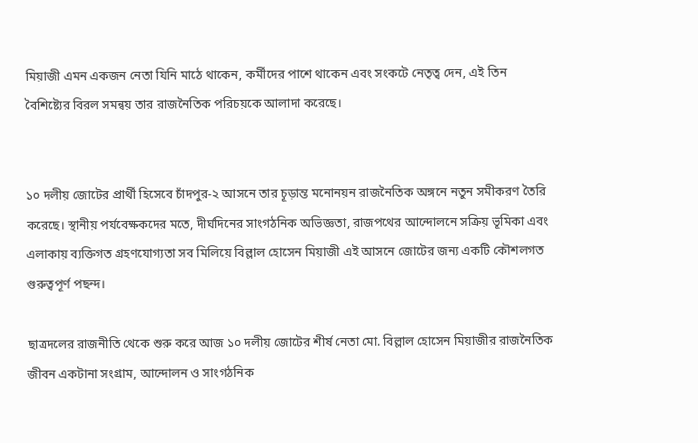মিয়াজী এমন একজন নেতা যিনি মাঠে থাকেন, কর্মীদের পাশে থাকেন এবং সংকটে নেতৃত্ব দেন, এই তিন বৈশিষ্ট্যের বিরল সমন্বয় তার রাজনৈতিক পরিচয়কে আলাদা করেছে।


১০ দলীয় জোটের প্রার্থী হিসেবে চাঁদপুর-২ আসনে তার চূড়ান্ত মনোনয়ন রাজনৈতিক অঙ্গনে নতুন সমীকরণ তৈরি করেছে। স্থানীয় পর্যবেক্ষকদের মতে, দীর্ঘদিনের সাংগঠনিক অভিজ্ঞতা, রাজপথের আন্দোলনে সক্রিয় ভূমিকা এবং এলাকায় ব্যক্তিগত গ্রহণযোগ্যতা সব মিলিয়ে বিল্লাল হোসেন মিয়াজী এই আসনে জোটের জন্য একটি কৌশলগত গুরুত্বপূর্ণ পছন্দ।

ছাত্রদলের রাজনীতি থেকে শুরু করে আজ ১০ দলীয় জোটের শীর্ষ নেতা মো. বিল্লাল হোসেন মিয়াজীর রাজনৈতিক জীবন একটানা সংগ্রাম, আন্দোলন ও সাংগঠনিক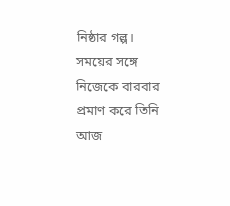নিষ্ঠার গল্প। সময়ের সঙ্গে নিজেকে বারবার প্রমাণ করে তিনি আজ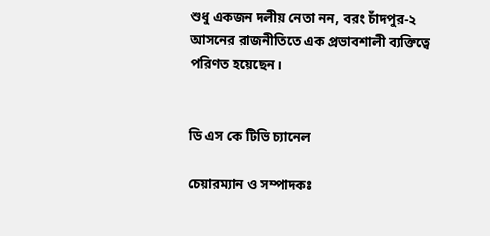শুধু একজন দলীয় নেতা নন, বরং চাঁদপুর-২ আসনের রাজনীতিতে এক প্রভাবশালী ব্যক্তিত্বে পরিণত হয়েছেন।


ডি এস কে টিভি চ্যানেল

চেয়ারম্যান ও সম্পাদকঃ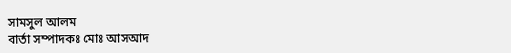সামসুল আলম
বার্তা সম্পাদকঃ মোঃ আসআদ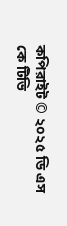কপিরাইট © ২০২৫ ডি এস কে টিভি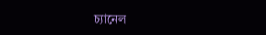চ্যানেল